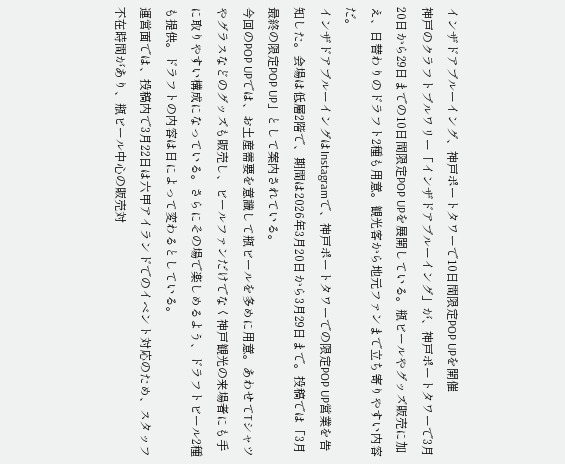インザドアブルーイング、神戸ポートタワーで10日間限定POP UPを開催
神戸のクラフトブルワリー「インザドアブルーイング」が、神戸ポートタワーで3月20日から29日までの10日間限定POP UPを展開している。瓶ビールやグッズ販売に加え、日替わりのドラフト2種も用意。観光客から地元ファンまで立ち寄りやすい内容だ。
インザドアブルーイングはInstagramで、神戸ポートタワーでの限定POP UP営業を告知した。会場は低層2階で、期間は2026年3月20日から3月29日まで。投稿では「3月最終の限定POP UP」として案内されている。
今回のPOP UPでは、お土産需要を意識して瓶ビールを多めに用意。あわせてTシャツやグラスなどのグッズも販売し、ビールファンだけでなく神戸観光の来場者にも手に取りやすい構成になっている。さらにその場で楽しめるよう、ドラフトビール2種も提供。ドラフトの内容は日によって変わるとしている。
運営面では、投稿内で3月22日は六甲アイランドでのイベント対応のため、スタッフ不在時間があり、瓶ビール中心の販売対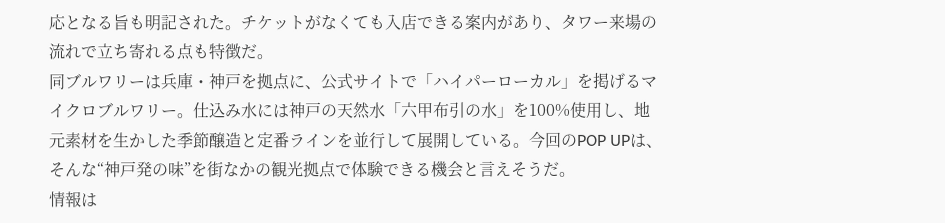応となる旨も明記された。チケットがなくても入店できる案内があり、タワー来場の流れで立ち寄れる点も特徴だ。
同ブルワリーは兵庫・神戸を拠点に、公式サイトで「ハイパーローカル」を掲げるマイクロブルワリー。仕込み水には神戸の天然水「六甲布引の水」を100%使用し、地元素材を生かした季節醸造と定番ラインを並行して展開している。今回のPOP UPは、そんな“神戸発の味”を街なかの観光拠点で体験できる機会と言えそうだ。
情報は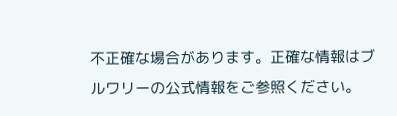不正確な場合があります。正確な情報はブルワリーの公式情報をご参照ください。